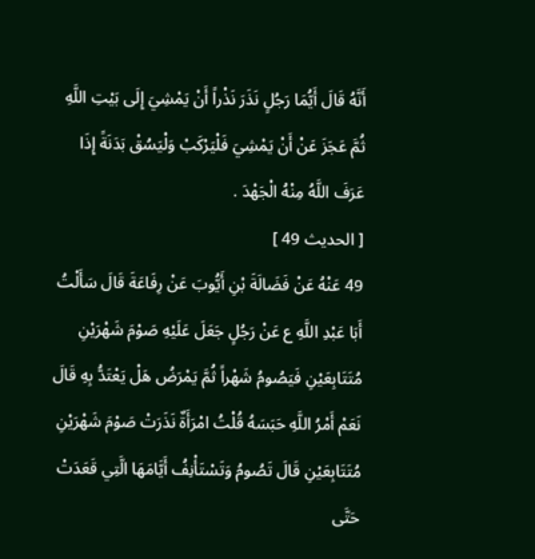أَنَّهُ قَالَ أَيُّمَا رَجُلٍ نَذَرَ نَذْراً أَنْ يَمْشِيَ إِلَى بَيْتِ اللَّهِ ثُمَّ عَجَزَ عَنْ أَنْ يَمْشِيَ فَلْيَرْكَبْ وَلْيَسُقْ بَدَنَةً إِذَا عَرَفَ اللَّهُ مِنْهُ الْجَهْدَ .
[ الحديث 49 ]
49 عَنْهُ عَنْ فَضَالَةَ بْنِ أَيُّوبَ عَنْ رِفَاعَةَ قَالَ سَأَلْتُ أَبَا عَبْدِ اللَّهِ ع عَنْ رَجُلٍ جَعَلَ عَلَيْهِ صَوْمَ شَهْرَيْنِ مُتَتَابِعَيْنِ فَيَصُومُ شَهْراً ثُمَّ يَمْرَضُ هَلْ يَعْتَدُّ بِهِ قَالَ نَعَمْ أَمْرُ اللَّهِ حَبَسَهُ قُلْتُ امْرَأَةٌ نَذَرَتْ صَوْمَ شَهْرَيْنِ مُتَتَابِعَيْنِ قَالَ تَصُومُ وَتَسْتَأْنِفُ أَيَّامَهَا الَّتِي قَعَدَتْ حَتَّى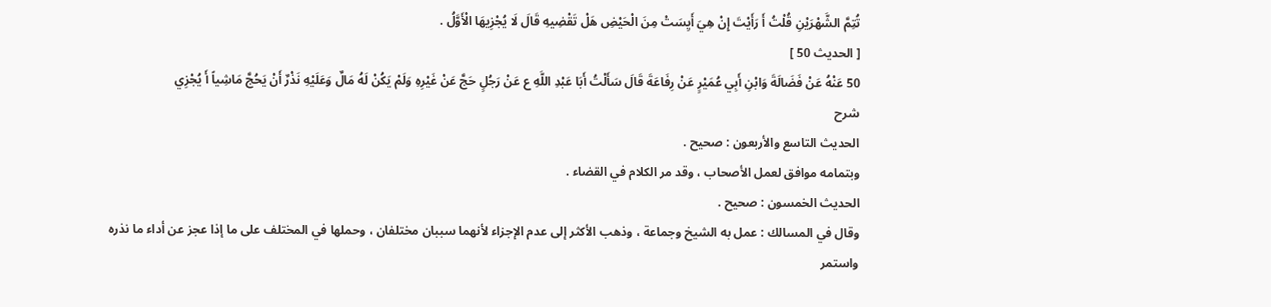تُتِمَّ الشَّهْرَيْنِ قُلْتُ أَ رَأَيْتَ إِنْ هِيَ أَيِسَتْ مِنَ الْحَيْضِ هَلْ تَقْضِيهِ قَالَ لَا يُجْزِيهَا الْأَوَّلُ .
[ الحديث 50 ]
50 عَنْهُ عَنْ فَضَالَةَ وَابْنِ أَبِي عُمَيْرٍ عَنْ رِفَاعَةَ قَالَ سَأَلْتُ أَبَا عَبْدِ اللَّهِ ع عَنْ رَجُلٍ حَجَّ عَنْ غَيْرِهِ وَلَمْ يَكُنْ لَهُ مَالٌ وَعَلَيْهِ نَذْرٌ أَنْ يَحُجَّ مَاشِياً أَ يُجْزِي
شرح
الحديث التاسع والأربعون : صحيح .
وبتمامه موافق لعمل الأصحاب ، وقد مر الكلام في القضاء .
الحديث الخمسون : صحيح .
وقال في المسالك : عمل به الشيخ وجماعة ، وذهب الأكثر إلى عدم الإجزاء لأنهما سببان مختلفان ، وحملها في المختلف على ما إذا عجز عن أداء ما نذره واستمر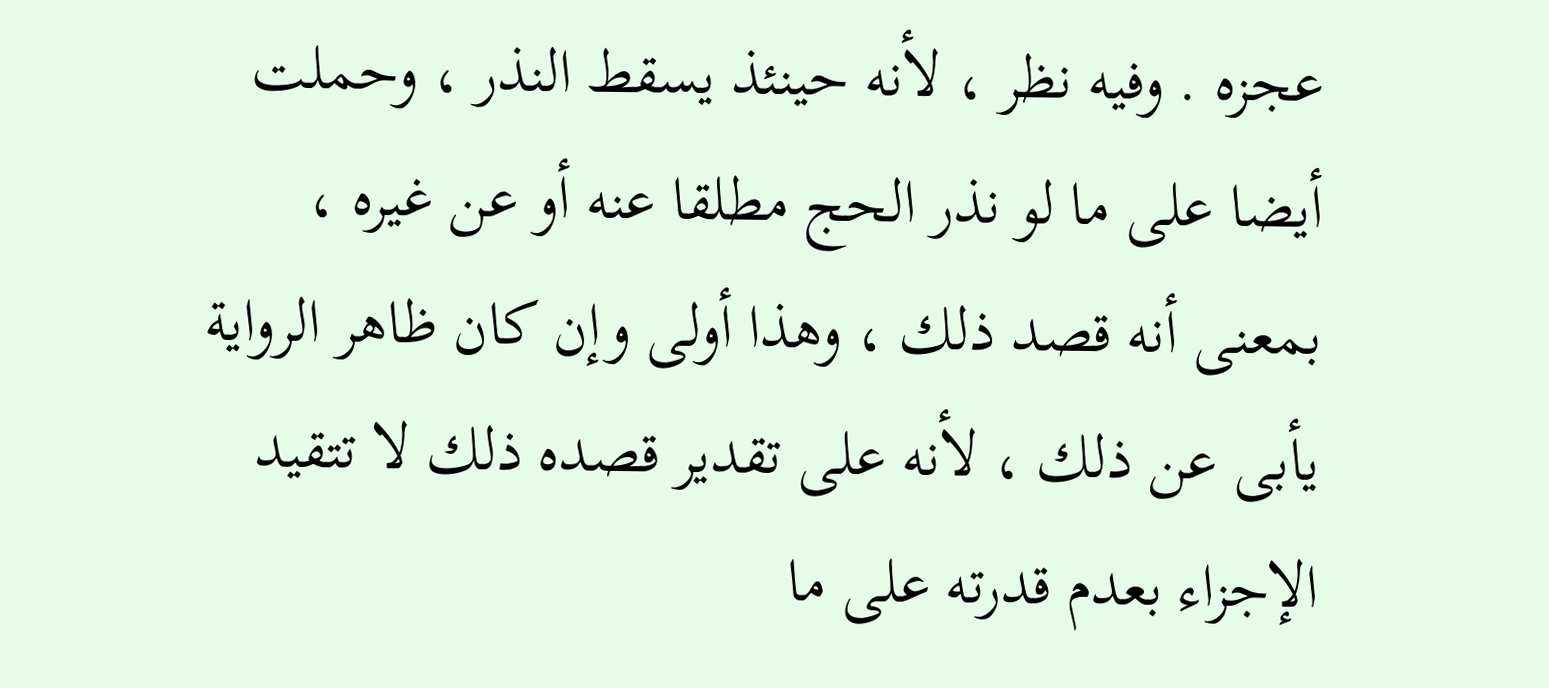عجزه . وفيه نظر ، لأنه حينئذ يسقط النذر ، وحملت أيضا على ما لو نذر الحج مطلقا عنه أو عن غيره ، بمعنى أنه قصد ذلك ، وهذا أولى وإن كان ظاهر الرواية يأبى عن ذلك ، لأنه على تقدير قصده ذلك لا تتقيد الإجزاء بعدم قدرته على ما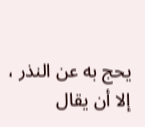يحج به عن النذر ، إلا أن يقال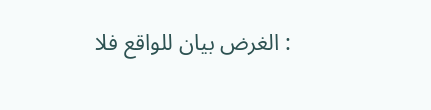: الغرض بيان للواقع فلا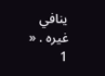ينافي غيره . « 1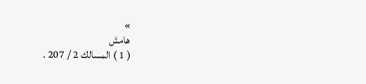»
هامش
( 1 ) المسالك 2 / 207 .